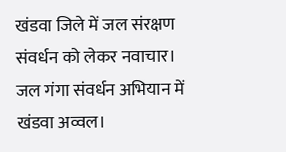खंडवा जिले में जल संरक्षण संवर्धन को लेकर नवाचार।
जल गंगा संवर्धन अभियान में खंडवा अव्वल।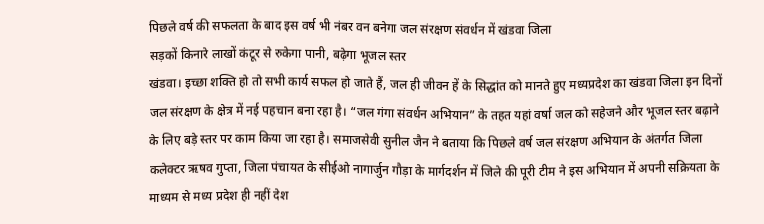पिछले वर्ष की सफलता के बाद इस वर्ष भी नंबर वन बनेगा जल संरक्षण संवर्धन में खंडवा जिला
सड़कों किनारे लाखों कंटूर से रुकेगा पानी, बढ़ेगा भूजल स्तर
खंडवा। इच्छा शक्ति हो तो सभी कार्य सफल हो जाते हैं, जल ही जीवन हें के सिद्धांत को मानते हुए मध्यप्रदेश का खंडवा जिला इन दिनों जल संरक्षण के क्षेत्र में नई पहचान बना रहा है। “जल गंगा संवर्धन अभियान” के तहत यहां वर्षा जल को सहेजने और भूजल स्तर बढ़ाने के लिए बड़े स्तर पर काम किया जा रहा है। समाजसेवी सुनील जैन ने बताया कि पिछले वर्ष जल संरक्षण अभियान के अंतर्गत जिला कलेक्टर ऋषव गुप्ता, जिला पंचायत के सीईओ नागार्जुन गौड़ा के मार्गदर्शन में जिले की पूरी टीम ने इस अभियान में अपनी सक्रियता के माध्यम से मध्य प्रदेश ही नहीं देश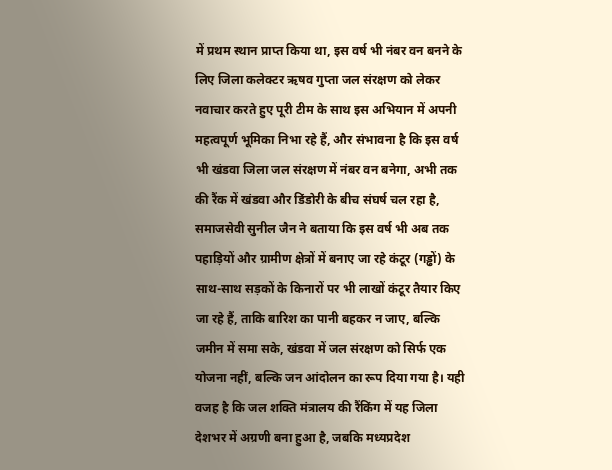में प्रथम स्थान प्राप्त किया था, इस वर्ष भी नंबर वन बनने के लिए जिला कलेक्टर ऋषव गुप्ता जल संरक्षण को लेकर नवाचार करते हुए पूरी टीम के साथ इस अभियान में अपनी महत्वपूर्ण भूमिका निभा रहे हैं, और संभावना है कि इस वर्ष भी खंडवा जिला जल संरक्षण में नंबर वन बनेगा, अभी तक की रैंक में खंडवा और डिंडोरी के बीच संघर्ष चल रहा है, समाजसेवी सुनील जैन ने बताया कि इस वर्ष भी अब तक पहाड़ियों और ग्रामीण क्षेत्रों में बनाए जा रहे कंटूर (गड्ढों) के साथ-साथ सड़कों के किनारों पर भी लाखों कंटूर तैयार किए जा रहे हैं, ताकि बारिश का पानी बहकर न जाए, बल्कि जमीन में समा सके, खंडवा में जल संरक्षण को सिर्फ एक योजना नहीं, बल्कि जन आंदोलन का रूप दिया गया है। यही वजह है कि जल शक्ति मंत्रालय की रैंकिंग में यह जिला देशभर में अग्रणी बना हुआ है, जबकि मध्यप्रदेश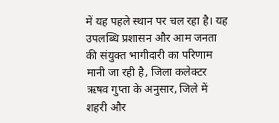में यह पहले स्थान पर चल रहा है। यह उपलब्धि प्रशासन और आम जनता की संयुक्त भागीदारी का परिणाम मानी जा रही है, जिला कलेक्टर ऋषव गुप्ता के अनुसार, जिले में शहरी और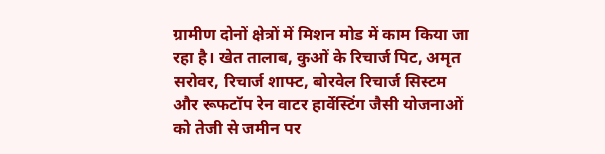ग्रामीण दोनों क्षेत्रों में मिशन मोड में काम किया जा रहा है। खेत तालाब, कुओं के रिचार्ज पिट, अमृत सरोवर, रिचार्ज शाफ्ट, बोरवेल रिचार्ज सिस्टम और रूफटॉप रेन वाटर हार्वेस्टिंग जैसी योजनाओं को तेजी से जमीन पर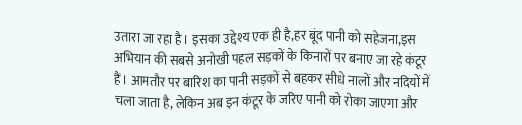उतारा जा रहा है। इसका उद्देश्य एक ही है,हर बूंद पानी को सहेजना,इस अभियान की सबसे अनोखी पहल सड़कों के किनारों पर बनाए जा रहे कंटूर हैं। आमतौर पर बारिश का पानी सड़कों से बहकर सीधे नालों और नदियों में चला जाता है, लेकिन अब इन कंटूर के जरिए पानी को रोका जाएगा और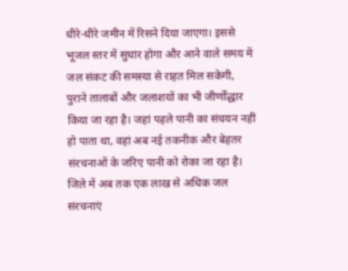धीरे-धीरे जमीन में रिसने दिया जाएगा। इससे भूजल स्तर में सुधार होगा और आने वाले समय में जल संकट की समस्या से राहत मिल सकेगी, पुराने तालाबों और जलाशयों का भी जीर्णोद्धार किया जा रहा है। जहां पहले पानी का संचयन नहीं हो पाता था, वहां अब नई तकनीक और बेहतर संरचनाओं के जरिए पानी को रोका जा रहा है। जिले में अब तक एक लाख से अधिक जल संरचनाएं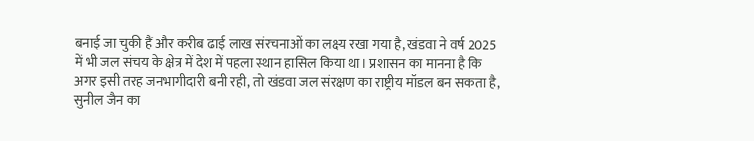बनाई जा चुकी हैं और करीब ढाई लाख संरचनाओं का लक्ष्य रखा गया है, खंडवा ने वर्ष 2025 में भी जल संचय के क्षेत्र में देश में पहला स्थान हासिल किया था। प्रशासन का मानना है कि अगर इसी तरह जनभागीदारी बनी रही, तो खंडवा जल संरक्षण का राष्ट्रीय मॉडल बन सकता है, सुनील जैन का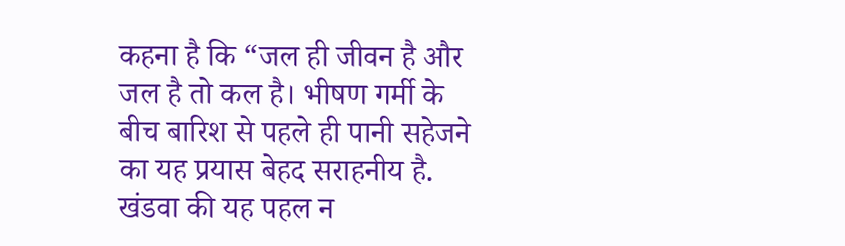कहना है कि “जल ही जीवन है और जल है तो कल है। भीषण गर्मी के बीच बारिश से पहले ही पानी सहेजने का यह प्रयास बेहद सराहनीय है.
खंडवा की यह पहल न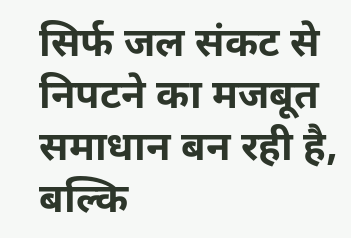सिर्फ जल संकट से निपटने का मजबूत समाधान बन रही है, बल्कि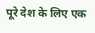पूरे देश के लिए एक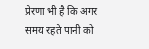प्रेरणा भी है कि अगर समय रहते पानी को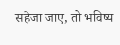सहेजा जाए, तो भविष्य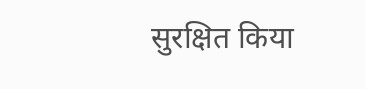सुरक्षित किया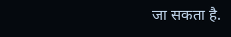जा सकता है.